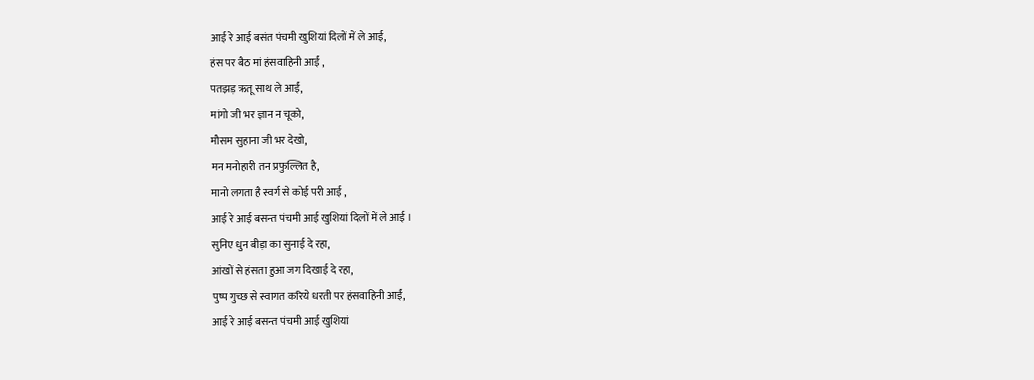आई रे आई बसंत पंचमी खुशियां दिलों में ले आई,
हंस पर बैठ मां हंसवाहिनी आईं ,
पतझड़ ऋतू साथ ले आईं,
मांगो जी भर ज्ञान न चूको,
मौसम सुहाना जी भर देखो,
मन मनोहारी तन प्रफुल्लित है,
मानो लगता है स्वर्ग से कोई परी आई ,
आई रे आई बसन्त पंचमी आई खुशियां दिलों में ले आई ।
सुनिए धुन बीड़ा का सुनाई दे रहा,
आंखों से हंसता हुआ जग दिखाई दे रहा,
पुष्प गुच्छ से स्वागत करिये धरती पर हंसवाहिनी आईं,
आई रे आई बसन्त पंचमी आई खुशियां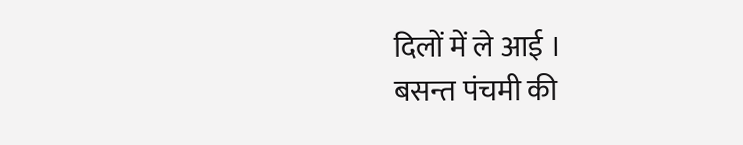दिलों में ले आई ।
बसन्त पंचमी की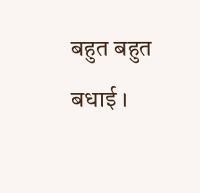बहुत बहुत बधाई ।